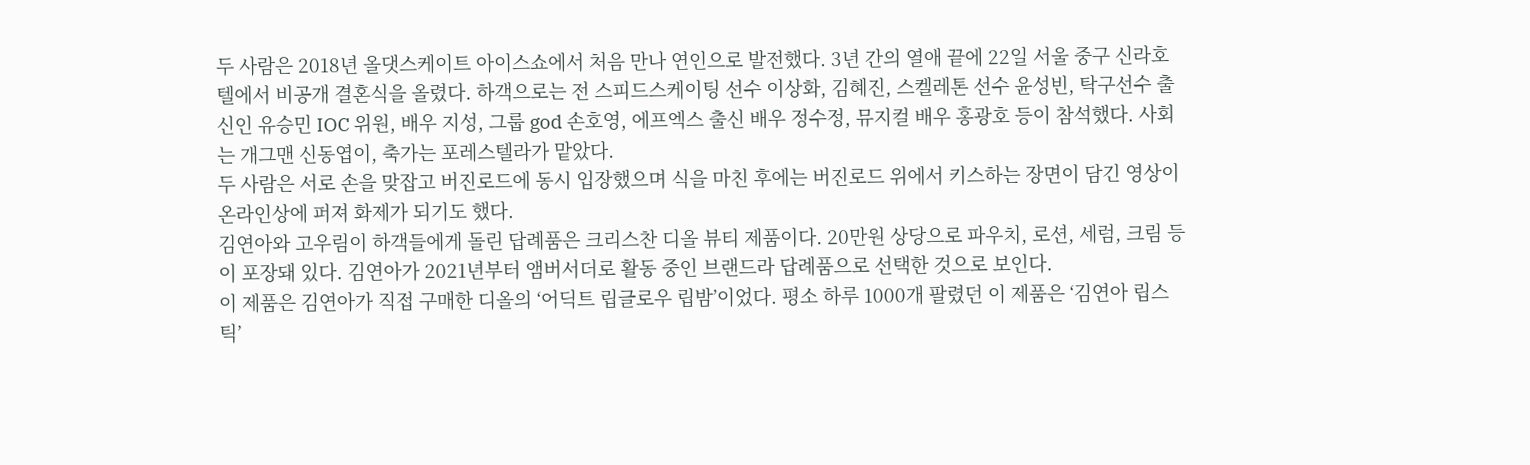두 사람은 2018년 올댓스케이트 아이스쇼에서 처음 만나 연인으로 발전했다. 3년 간의 열애 끝에 22일 서울 중구 신라호텔에서 비공개 결혼식을 올렸다. 하객으로는 전 스피드스케이팅 선수 이상화, 김혜진, 스켈레톤 선수 윤성빈, 탁구선수 출신인 유승민 IOC 위원, 배우 지성, 그룹 god 손호영, 에프엑스 출신 배우 정수정, 뮤지컬 배우 홍광호 등이 참석했다. 사회는 개그맨 신동엽이, 축가는 포레스텔라가 맡았다.
두 사람은 서로 손을 맞잡고 버진로드에 동시 입장했으며 식을 마친 후에는 버진로드 위에서 키스하는 장면이 담긴 영상이 온라인상에 퍼져 화제가 되기도 했다.
김연아와 고우림이 하객들에게 돌린 답례품은 크리스찬 디올 뷰티 제품이다. 20만원 상당으로 파우치, 로션, 세럼, 크림 등이 포장돼 있다. 김연아가 2021년부터 앰버서더로 활동 중인 브랜드라 답례품으로 선택한 것으로 보인다.
이 제품은 김연아가 직접 구매한 디올의 ‘어딕트 립글로우 립밤’이었다. 평소 하루 1000개 팔렸던 이 제품은 ‘김연아 립스틱’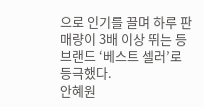으로 인기를 끌며 하루 판매량이 3배 이상 뛰는 등 브랜드 ‘베스트 셀러’로 등극했다.
안혜원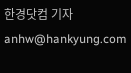한경닷컴 기자 anhw@hankyung.com